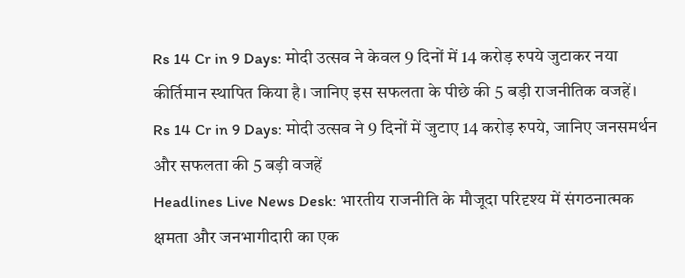Rs 14 Cr in 9 Days: मोदी उत्सव ने केवल 9 दिनों में 14 करोड़ रुपये जुटाकर नया कीर्तिमान स्थापित किया है। जानिए इस सफलता के पीछे की 5 बड़ी राजनीतिक वजहें।
Rs 14 Cr in 9 Days: मोदी उत्सव ने 9 दिनों में जुटाए 14 करोड़ रुपये, जानिए जनसमर्थन और सफलता की 5 बड़ी वजहें
Headlines Live News Desk: भारतीय राजनीति के मौजूदा परिदृश्य में संगठनात्मक क्षमता और जनभागीदारी का एक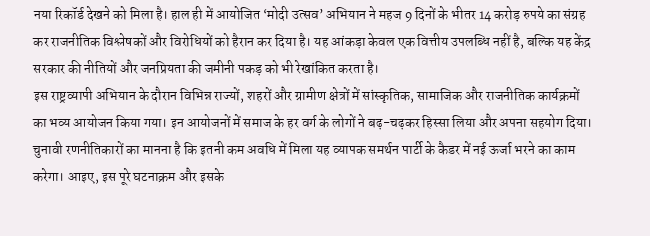नया रिकॉर्ड देखने को मिला है। हाल ही में आयोजित ‘मोदी उत्सव’ अभियान ने महज 9 दिनों के भीतर 14 करोड़ रुपये का संग्रह कर राजनीतिक विश्लेषकों और विरोधियों को हैरान कर दिया है। यह आंकड़ा केवल एक वित्तीय उपलब्धि नहीं है, बल्कि यह केंद्र सरकार की नीतियों और जनप्रियता की जमीनी पकड़ को भी रेखांकित करता है।
इस राष्ट्रव्यापी अभियान के दौरान विभिन्न राज्यों, शहरों और ग्रामीण क्षेत्रों में सांस्कृतिक, सामाजिक और राजनीतिक कार्यक्रमों का भव्य आयोजन किया गया। इन आयोजनों में समाज के हर वर्ग के लोगों ने बढ़-चढ़कर हिस्सा लिया और अपना सहयोग दिया। चुनावी रणनीतिकारों का मानना है कि इतनी कम अवधि में मिला यह व्यापक समर्थन पार्टी के कैडर में नई ऊर्जा भरने का काम करेगा। आइए, इस पूरे घटनाक्रम और इसके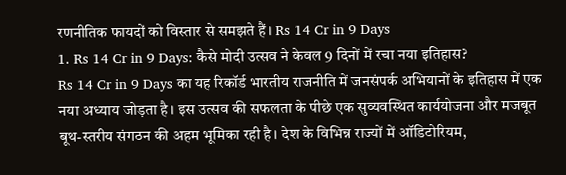रणनीतिक फायदों को विस्तार से समझते हैं। Rs 14 Cr in 9 Days
1. Rs 14 Cr in 9 Days: कैसे मोदी उत्सव ने केवल 9 दिनों में रचा नया इतिहास?
Rs 14 Cr in 9 Days का यह रिकॉर्ड भारतीय राजनीति में जनसंपर्क अभियानों के इतिहास में एक नया अध्याय जोड़ता है। इस उत्सव की सफलता के पीछे एक सुव्यवस्थित कार्ययोजना और मजबूत बूथ-स्तरीय संगठन की अहम भूमिका रही है। देश के विभिन्न राज्यों में ऑडिटोरियम,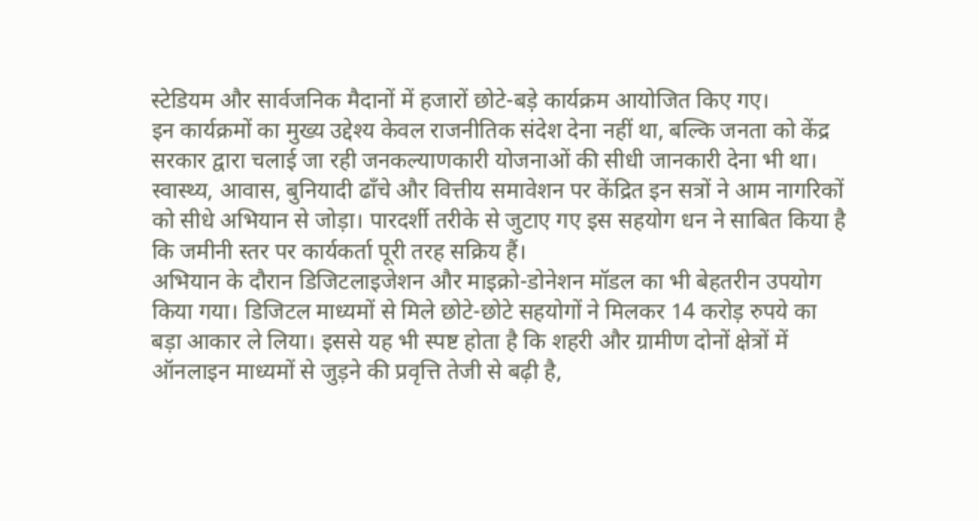स्टेडियम और सार्वजनिक मैदानों में हजारों छोटे-बड़े कार्यक्रम आयोजित किए गए।
इन कार्यक्रमों का मुख्य उद्देश्य केवल राजनीतिक संदेश देना नहीं था, बल्कि जनता को केंद्र सरकार द्वारा चलाई जा रही जनकल्याणकारी योजनाओं की सीधी जानकारी देना भी था। स्वास्थ्य, आवास, बुनियादी ढाँचे और वित्तीय समावेशन पर केंद्रित इन सत्रों ने आम नागरिकों को सीधे अभियान से जोड़ा। पारदर्शी तरीके से जुटाए गए इस सहयोग धन ने साबित किया है कि जमीनी स्तर पर कार्यकर्ता पूरी तरह सक्रिय हैं।
अभियान के दौरान डिजिटलाइजेशन और माइक्रो-डोनेशन मॉडल का भी बेहतरीन उपयोग किया गया। डिजिटल माध्यमों से मिले छोटे-छोटे सहयोगों ने मिलकर 14 करोड़ रुपये का बड़ा आकार ले लिया। इससे यह भी स्पष्ट होता है कि शहरी और ग्रामीण दोनों क्षेत्रों में ऑनलाइन माध्यमों से जुड़ने की प्रवृत्ति तेजी से बढ़ी है,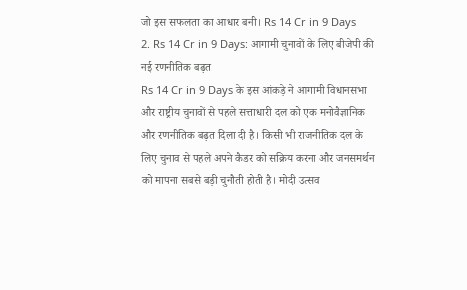जो इस सफलता का आधार बनी। Rs 14 Cr in 9 Days
2. Rs 14 Cr in 9 Days: आगामी चुनावों के लिए बीजेपी की नई रणनीतिक बढ़त
Rs 14 Cr in 9 Days के इस आंकड़े ने आगामी विधानसभा और राष्ट्रीय चुनावों से पहले सत्ताधारी दल को एक मनोवैज्ञानिक और रणनीतिक बढ़त दिला दी है। किसी भी राजनीतिक दल के लिए चुनाव से पहले अपने कैडर को सक्रिय करना और जनसमर्थन को मापना सबसे बड़ी चुनौती होती है। मोदी उत्सव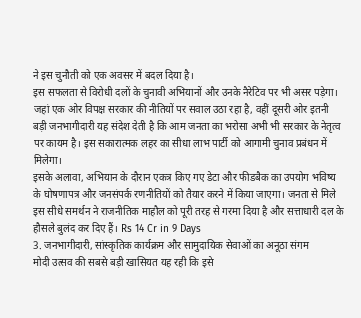ने इस चुनौती को एक अवसर में बदल दिया है।
इस सफलता से विरोधी दलों के चुनावी अभियानों और उनके नैरेटिव पर भी असर पड़ेगा। जहां एक ओर विपक्ष सरकार की नीतियों पर सवाल उठा रहा है, वहीं दूसरी ओर इतनी बड़ी जनभागीदारी यह संदेश देती है कि आम जनता का भरोसा अभी भी सरकार के नेतृत्व पर कायम है। इस सकारात्मक लहर का सीधा लाभ पार्टी को आगामी चुनाव प्रबंधन में मिलेगा।
इसके अलावा, अभियान के दौरान एकत्र किए गए डेटा और फीडबैक का उपयोग भविष्य के घोषणापत्र और जनसंपर्क रणनीतियों को तैयार करने में किया जाएगा। जनता से मिले इस सीधे समर्थन ने राजनीतिक माहौल को पूरी तरह से गरमा दिया है और सत्ताधारी दल के हौसले बुलंद कर दिए हैं। Rs 14 Cr in 9 Days
3. जनभागीदारी, सांस्कृतिक कार्यक्रम और सामुदायिक सेवाओं का अनूठा संगम
मोदी उत्सव की सबसे बड़ी खासियत यह रही कि इसे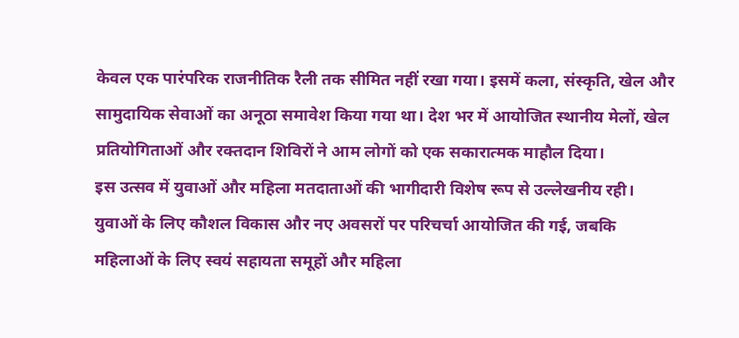केवल एक पारंपरिक राजनीतिक रैली तक सीमित नहीं रखा गया। इसमें कला, संस्कृति, खेल और सामुदायिक सेवाओं का अनूठा समावेश किया गया था। देश भर में आयोजित स्थानीय मेलों, खेल प्रतियोगिताओं और रक्तदान शिविरों ने आम लोगों को एक सकारात्मक माहौल दिया।
इस उत्सव में युवाओं और महिला मतदाताओं की भागीदारी विशेष रूप से उल्लेखनीय रही। युवाओं के लिए कौशल विकास और नए अवसरों पर परिचर्चा आयोजित की गई, जबकि महिलाओं के लिए स्वयं सहायता समूहों और महिला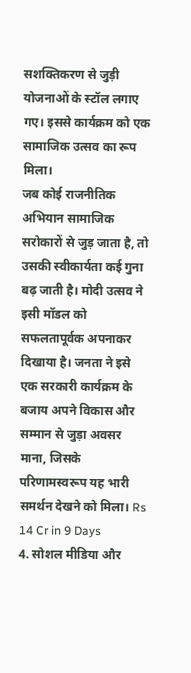सशक्तिकरण से जुड़ी योजनाओं के स्टॉल लगाए गए। इससे कार्यक्रम को एक सामाजिक उत्सव का रूप मिला।
जब कोई राजनीतिक अभियान सामाजिक सरोकारों से जुड़ जाता है, तो उसकी स्वीकार्यता कई गुना बढ़ जाती है। मोदी उत्सव ने इसी मॉडल को सफलतापूर्वक अपनाकर दिखाया है। जनता ने इसे एक सरकारी कार्यक्रम के बजाय अपने विकास और सम्मान से जुड़ा अवसर माना, जिसके परिणामस्वरूप यह भारी समर्थन देखने को मिला। Rs 14 Cr in 9 Days
4. सोशल मीडिया और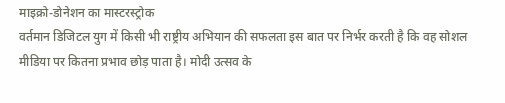माइक्रो-डोनेशन का मास्टरस्ट्रोक
वर्तमान डिजिटल युग में किसी भी राष्ट्रीय अभियान की सफलता इस बात पर निर्भर करती है कि वह सोशल मीडिया पर कितना प्रभाव छोड़ पाता है। मोदी उत्सव के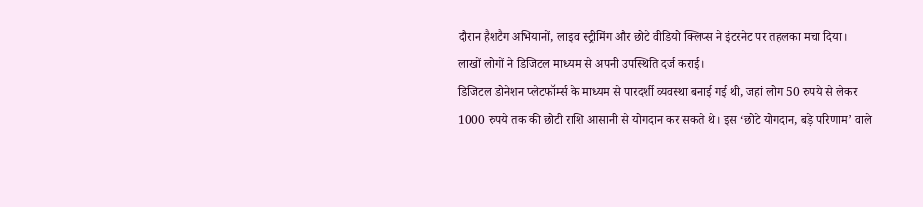दौरान हैशटैग अभियानों, लाइव स्ट्रीमिंग और छोटे वीडियो क्लिप्स ने इंटरनेट पर तहलका मचा दिया। लाखों लोगों ने डिजिटल माध्यम से अपनी उपस्थिति दर्ज कराई।
डिजिटल डोनेशन प्लेटफॉर्म्स के माध्यम से पारदर्शी व्यवस्था बनाई गई थी, जहां लोग 50 रुपये से लेकर 1000 रुपये तक की छोटी राशि आसानी से योगदान कर सकते थे। इस ‘छोटे योगदान, बड़े परिणाम’ वाले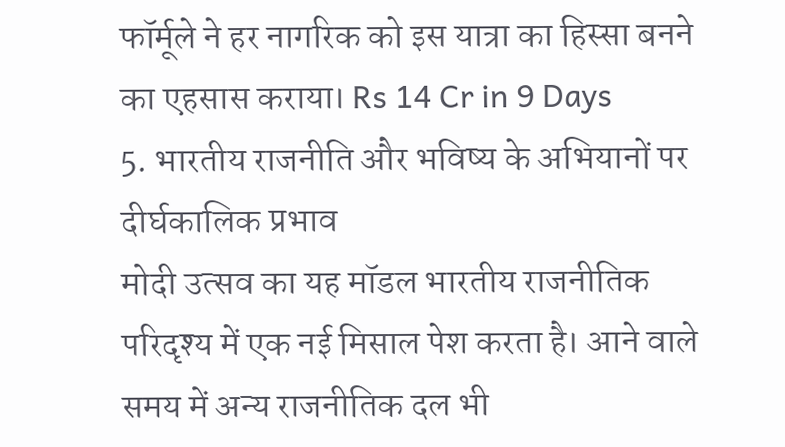फॉर्मूले ने हर नागरिक को इस यात्रा का हिस्सा बनने का एहसास कराया। Rs 14 Cr in 9 Days
5. भारतीय राजनीति और भविष्य के अभियानों पर दीर्घकालिक प्रभाव
मोदी उत्सव का यह मॉडल भारतीय राजनीतिक परिदृश्य में एक नई मिसाल पेश करता है। आने वाले समय में अन्य राजनीतिक दल भी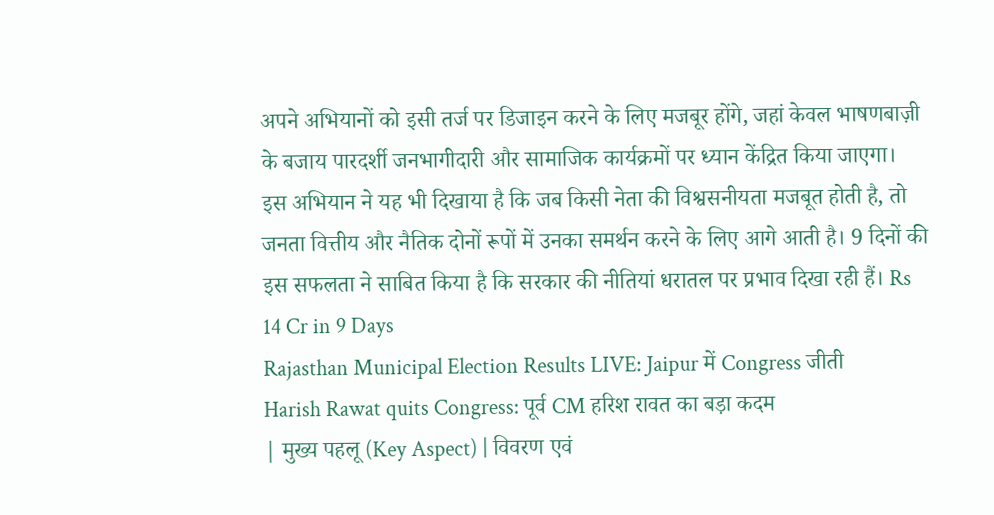अपने अभियानों को इसी तर्ज पर डिजाइन करने के लिए मजबूर होंगे, जहां केवल भाषणबाज़ी के बजाय पारदर्शी जनभागीदारी और सामाजिक कार्यक्रमों पर ध्यान केंद्रित किया जाएगा।
इस अभियान ने यह भी दिखाया है कि जब किसी नेता की विश्वसनीयता मजबूत होती है, तो जनता वित्तीय और नैतिक दोनों रूपों में उनका समर्थन करने के लिए आगे आती है। 9 दिनों की इस सफलता ने साबित किया है कि सरकार की नीतियां धरातल पर प्रभाव दिखा रही हैं। Rs 14 Cr in 9 Days
Rajasthan Municipal Election Results LIVE: Jaipur में Congress जीती
Harish Rawat quits Congress: पूर्व CM हरिश रावत का बड़ा कदम
| मुख्य पहलू (Key Aspect) | विवरण एवं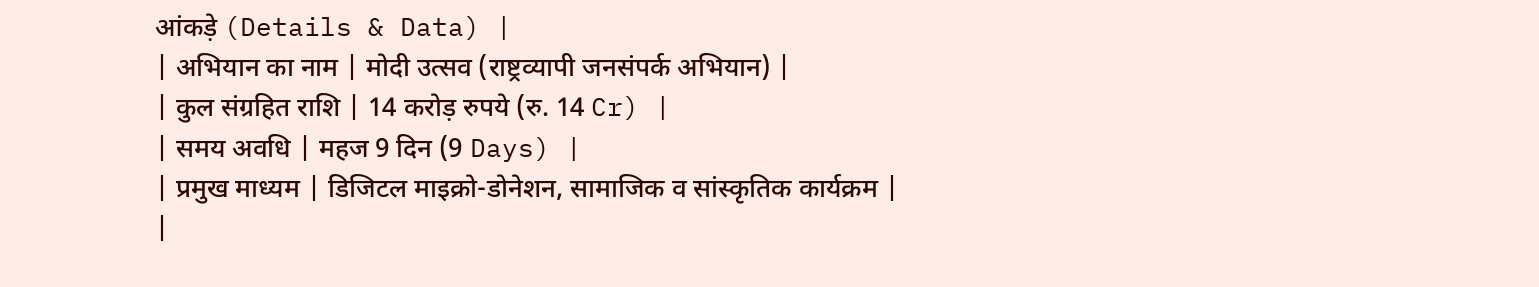आंकड़े (Details & Data) |
| अभियान का नाम | मोदी उत्सव (राष्ट्रव्यापी जनसंपर्क अभियान) |
| कुल संग्रहित राशि | 14 करोड़ रुपये (रु. 14 Cr) |
| समय अवधि | महज 9 दिन (9 Days) |
| प्रमुख माध्यम | डिजिटल माइक्रो-डोनेशन, सामाजिक व सांस्कृतिक कार्यक्रम |
|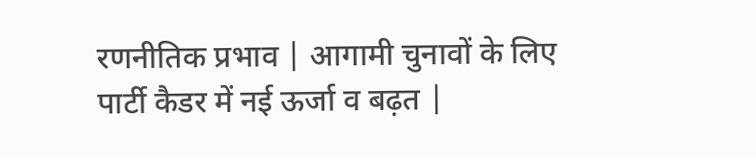रणनीतिक प्रभाव | आगामी चुनावों के लिए पार्टी कैडर में नई ऊर्जा व बढ़त |